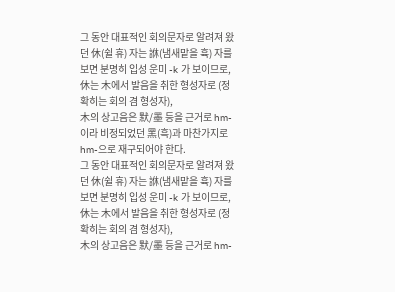그 동안 대표적인 회의문자로 알려져 왔던 休(쉴 휴) 자는 䛙(냄새맡을 휵) 자를 보면 분명히 입성 운미 -k 가 보이므로,
休는 木에서 발음을 취한 형성자로 (정확히는 회의 겸 형성자),
木의 상고음은 默/墨 등을 근거로 hm-이라 비정되었던 黑(흑)과 마찬가지로 hm-으로 재구되어야 한다.
그 동안 대표적인 회의문자로 알려져 왔던 休(쉴 휴) 자는 䛙(냄새맡을 휵) 자를 보면 분명히 입성 운미 -k 가 보이므로,
休는 木에서 발음을 취한 형성자로 (정확히는 회의 겸 형성자),
木의 상고음은 默/墨 등을 근거로 hm-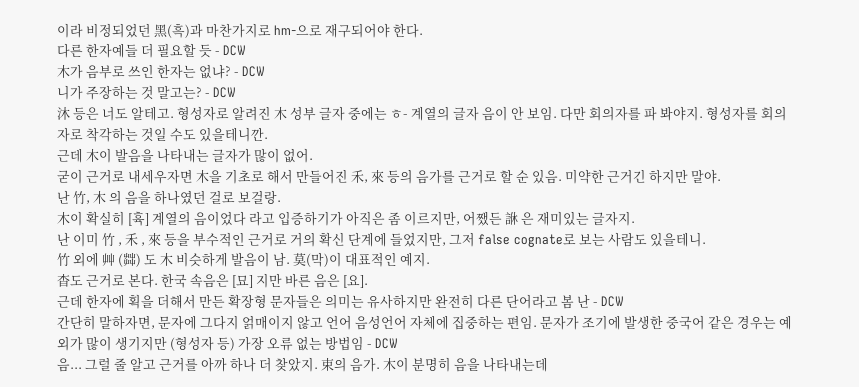이라 비정되었던 黑(흑)과 마찬가지로 hm-으로 재구되어야 한다.
다른 한자예들 더 필요할 듯 - DCW
木가 음부로 쓰인 한자는 없냐? - DCW
니가 주장하는 것 말고는? - DCW
沐 등은 너도 알테고. 형성자로 알려진 木 성부 글자 중에는 ㅎ- 계열의 글자 음이 안 보임. 다만 회의자를 파 봐야지. 형성자를 회의자로 착각하는 것일 수도 있을테니깐.
근데 木이 발음을 나타내는 글자가 많이 없어.
굳이 근거로 내세우자면 木을 기초로 해서 만들어진 禾, 來 등의 음가를 근거로 할 순 있음. 미약한 근거긴 하지만 말야.
난 竹, 木 의 음을 하나였던 걸로 보걸랑.
木이 확실히 [휵] 계열의 음이었다 라고 입증하기가 아직은 좀 이르지만, 어쨌든 䛙 은 재미있는 글자지.
난 이미 竹 , 禾 , 來 등을 부수적인 근거로 거의 확신 단계에 들었지만, 그저 false cognate로 보는 사람도 있을테니.
竹 외에 艸 (茻) 도 木 비슷하게 발음이 남. 莫(막)이 대표적인 예지.
杳도 근거로 본다. 한국 속음은 [묘] 지만 바른 음은 [요].
근데 한자에 획을 더해서 만든 확장형 문자들은 의미는 유사하지만 완전히 다른 단어라고 봄 난 - DCW
간단히 말하자면, 문자에 그다지 얽매이지 않고 언어 음성언어 자체에 집중하는 편임. 문자가 조기에 발생한 중국어 같은 경우는 예외가 많이 생기지만 (형성자 등) 가장 오류 없는 방법임 - DCW
음... 그럴 줄 알고 근거를 아까 하나 더 찾았지. 束의 음가. 木이 분명히 음을 나타내는데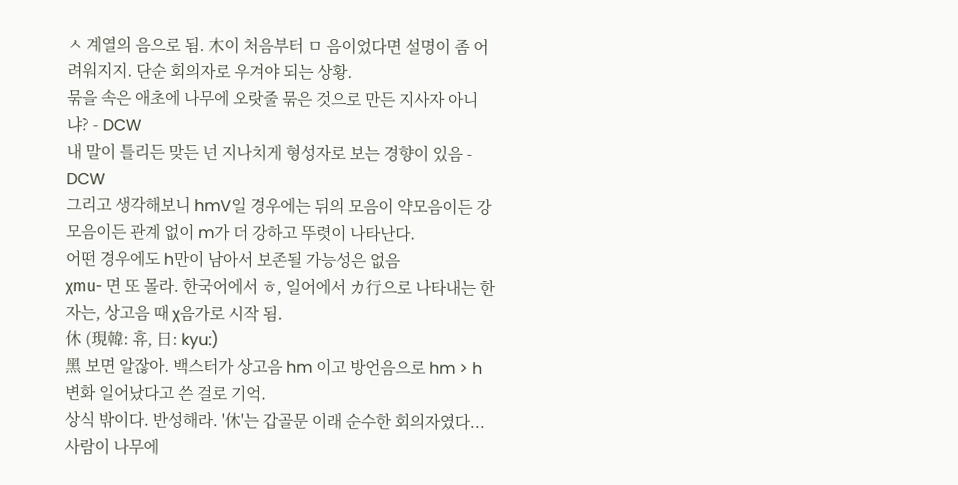ㅅ 계열의 음으로 됨. 木이 처음부터 ㅁ 음이었다면 설명이 좀 어려워지지. 단순 회의자로 우겨야 되는 상황.
묶을 속은 애초에 나무에 오랏줄 묶은 것으로 만든 지사자 아니냐? - DCW
내 말이 틀리든 맞든 넌 지나치게 형성자로 보는 경향이 있음 - DCW
그리고 생각해보니 hmV일 경우에는 뒤의 모음이 약모음이든 강모음이든 관계 없이 m가 더 강하고 뚜렷이 나타난다.
어떤 경우에도 h만이 남아서 보존될 가능성은 없음
χmu- 면 또 몰라. 한국어에서 ㅎ, 일어에서 カ行으로 나타내는 한자는, 상고음 때 χ음가로 시작 됨.
休 (現韓: 휴, 日: kyu:)
黑 보면 알잖아. 백스터가 상고음 hm 이고 방언음으로 hm > h 변화 일어났다고 쓴 걸로 기억.
상식 밖이다. 반성해라. '休'는 갑골문 이래 순수한 회의자였다... 사람이 나무에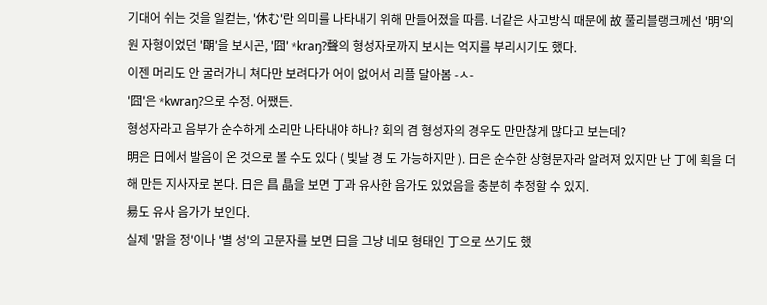기대어 쉬는 것을 일컫는, '休む'란 의미를 나타내기 위해 만들어졌을 따름. 너같은 사고방식 때문에 故 풀리블랭크께선 '明'의 원 자형이었던 '朙'을 보시곤, '囧' *kraŋ?聲의 형성자로까지 보시는 억지를 부리시기도 했다.
이젠 머리도 안 굴러가니 쳐다만 보려다가 어이 없어서 리플 달아봄 -ㅅ-
'囧'은 *kwraŋ?으로 수정. 어쨌든.
형성자라고 음부가 순수하게 소리만 나타내야 하나? 회의 겸 형성자의 경우도 만만찮게 많다고 보는데?
明은 日에서 발음이 온 것으로 볼 수도 있다 ( 빛날 경 도 가능하지만 ). 日은 순수한 상형문자라 알려져 있지만 난 丁에 획을 더해 만든 지사자로 본다. 日은 昌 晶을 보면 丁과 유사한 음가도 있었음을 충분히 추정할 수 있지.
昜도 유사 음가가 보인다.
실제 '맑을 정'이나 '별 성'의 고문자를 보면 曰을 그냥 네모 형태인 丁으로 쓰기도 했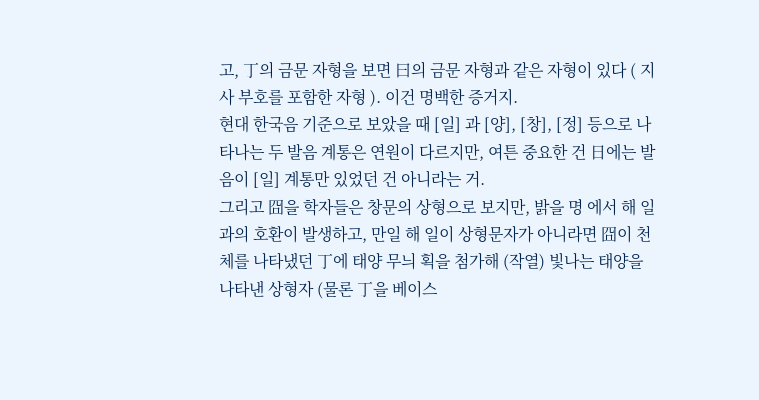고, 丁의 금문 자형을 보면 曰의 금문 자형과 같은 자형이 있다 ( 지사 부호를 포함한 자형 ). 이건 명백한 증거지.
현대 한국음 기준으로 보았을 때 [일] 과 [양], [창], [정] 등으로 나타나는 두 발음 계통은 연원이 다르지만, 여튼 중요한 건 日에는 발음이 [일] 계통만 있었던 건 아니라는 거.
그리고 囧을 학자들은 창문의 상형으로 보지만, 밝을 명 에서 해 일 과의 호환이 발생하고, 만일 해 일이 상형문자가 아니라면 囧이 천체를 나타냈던 丁에 태양 무늬 획을 첨가해 (작열) 빛나는 태양을 나타낸 상형자 (물론 丁을 베이스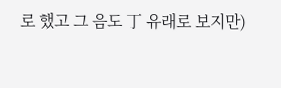로 했고 그 음도 丁 유래로 보지만)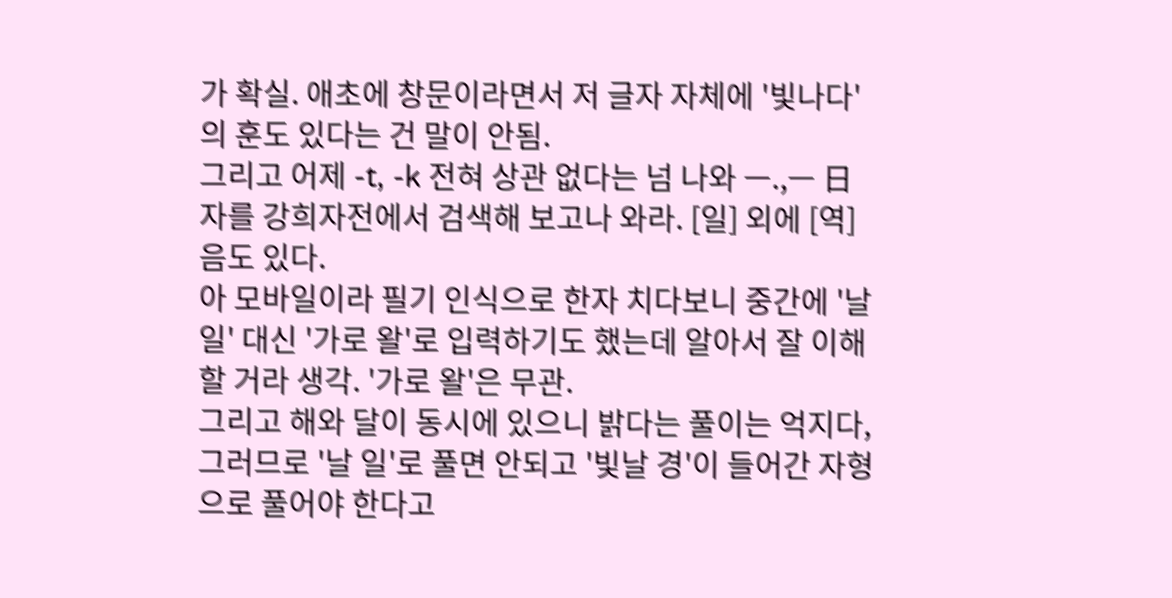가 확실. 애초에 창문이라면서 저 글자 자체에 '빛나다'의 훈도 있다는 건 말이 안됨.
그리고 어제 -t, -k 전혀 상관 없다는 넘 나와 ㅡ.,ㅡ 日 자를 강희자전에서 검색해 보고나 와라. [일] 외에 [역] 음도 있다.
아 모바일이라 필기 인식으로 한자 치다보니 중간에 '날 일' 대신 '가로 왈'로 입력하기도 했는데 알아서 잘 이해할 거라 생각. '가로 왈'은 무관.
그리고 해와 달이 동시에 있으니 밝다는 풀이는 억지다, 그러므로 '날 일'로 풀면 안되고 '빛날 경'이 들어간 자형으로 풀어야 한다고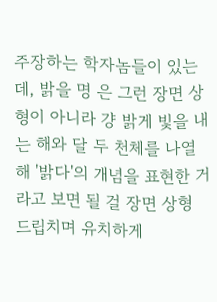주장하는 학자놈들이 있는데, 밝을 명 은 그런 장면 상형이 아니라 걍 밝게 빛을 내는 해와 달 두 천체를 나열해 '밝다'의 개념을 표현한 거라고 보면 될 걸 장면 상형 드립치며 유치하게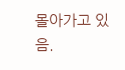몰아가고 있음.